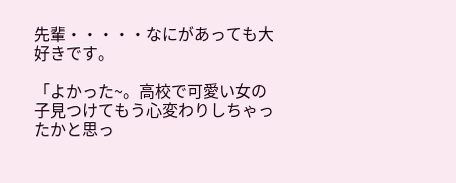先輩・・・・・なにがあっても大好きです。

「よかった~。高校で可愛い女の子見つけてもう心変わりしちゃったかと思っ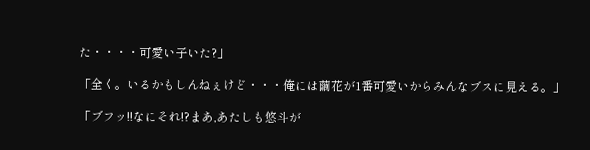た・・・・可愛い子いた?」

「全く。いるかもしんねぇけど・・・俺には繭花が1番可愛いからみんなブスに見える。」

「ブフッ!!なにそれ!?まあ,あたしも悠斗が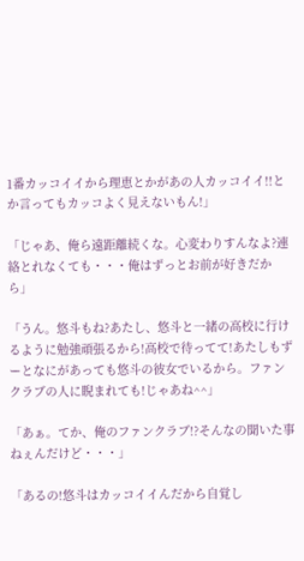1番カッコイイから理恵とかがあの人カッコイイ!!とか言ってもカッコよく見えないもん!」

「じゃあ、俺ら遠距離続くな。心変わりすんなよ?連絡とれなくても・・・俺はずっとお前が好きだから」

「うん。悠斗もね?あたし、悠斗と一緒の高校に行けるように勉強頑張るから!高校で待ってて!あたしもずーとなにがあっても悠斗の彼女でいるから。ファンクラブの人に睨まれても!じゃあね^^」

「あぁ。てか、俺のファンクラブ!?そんなの聞いた事ねぇんだけど・・・」

「あるの!悠斗はカッコイイんだから自覚し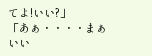てよ!いい?」
「あぁ・・・・まぁいい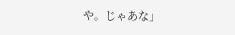や。じゃあな」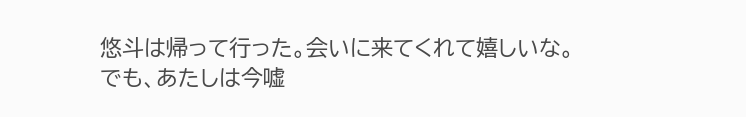悠斗は帰って行った。会いに来てくれて嬉しいな。
でも、あたしは今嘘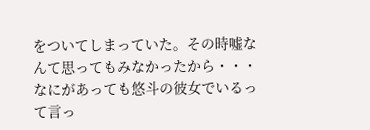をついてしまっていた。その時嘘なんて思ってもみなかったから・・・なにがあっても悠斗の彼女でいるって言っ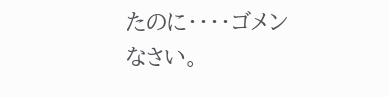たのに・・・・ゴメンなさい。